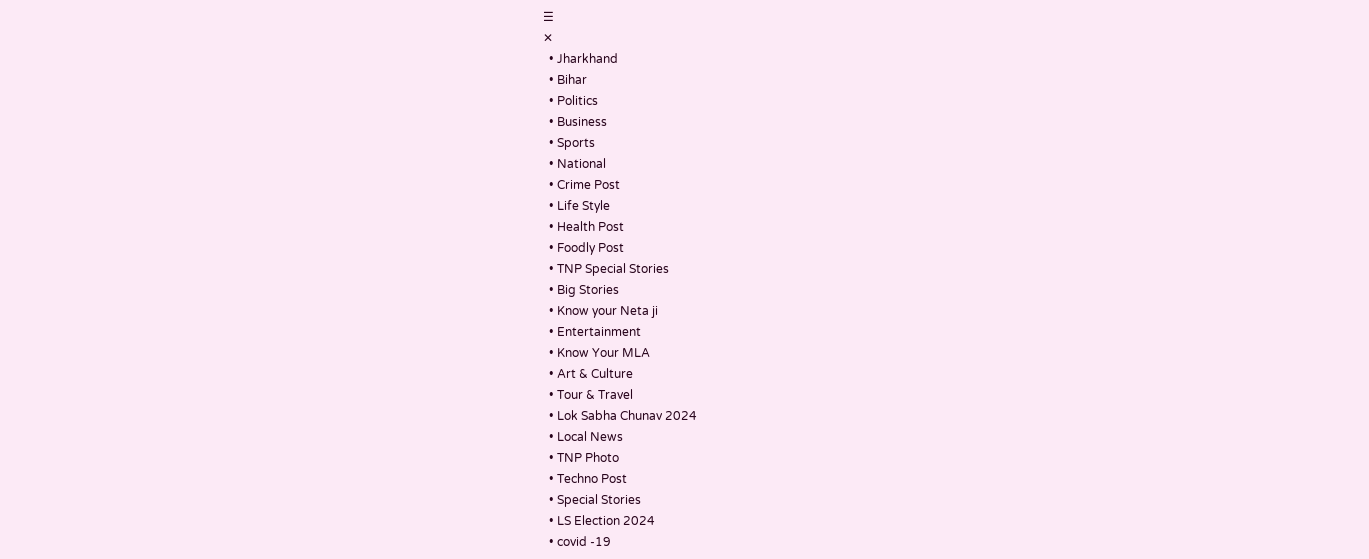☰
✕
  • Jharkhand
  • Bihar
  • Politics
  • Business
  • Sports
  • National
  • Crime Post
  • Life Style
  • Health Post
  • Foodly Post
  • TNP Special Stories
  • Big Stories
  • Know your Neta ji
  • Entertainment
  • Know Your MLA
  • Art & Culture
  • Tour & Travel
  • Lok Sabha Chunav 2024
  • Local News
  • TNP Photo
  • Techno Post
  • Special Stories
  • LS Election 2024
  • covid -19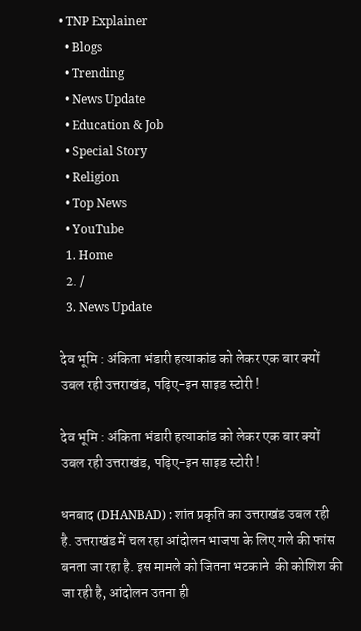• TNP Explainer
  • Blogs
  • Trending
  • News Update
  • Education & Job
  • Special Story
  • Religion
  • Top News
  • YouTube
  1. Home
  2. /
  3. News Update

देव भूमि : अंकिता भंडारी हत्याकांड को लेकर एक बार क्यों उबल रही उत्तराखंड, पढ़िए-इन साइड स्टोरी !

देव भूमि : अंकिता भंडारी हत्याकांड को लेकर एक बार क्यों उबल रही उत्तराखंड, पढ़िए-इन साइड स्टोरी !

धनबाद (DHANBAD) : शांत प्रकृति का उत्तराखंड उबल रही है. उत्तराखंड में चल रहा आंदोलन भाजपा के लिए गले की फांस बनता जा रहा है. इस मामले को जितना भटकाने  की कोशिश की जा रही है, आंदोलन उतना ही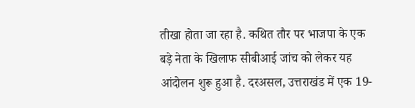तीखा होता जा रहा है. कथित तौर पर भाजपा के एक बड़े नेता के खिलाफ सीबीआई जांच को लेकर यह आंदोलन शुरू हुआ है. दरअसल, उत्तराखंड में एक 19-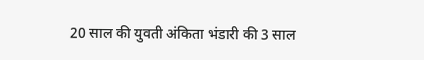20 साल की युवती अंकिता भंडारी की 3 साल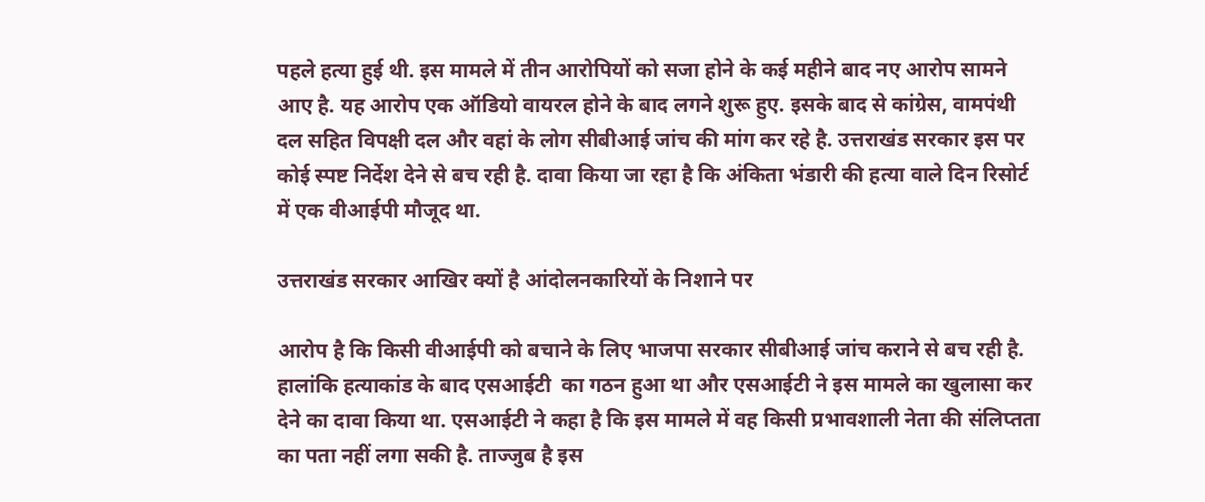पहले हत्या हुई थी. इस मामले में तीन आरोपियों को सजा होने के कई महीने बाद नए आरोप सामने आए है. यह आरोप एक ऑडियो वायरल होने के बाद लगने शुरू हुए. इसके बाद से कांग्रेस, वामपंथी दल सहित विपक्षी दल और वहां के लोग सीबीआई जांच की मांग कर रहे है. उत्तराखंड सरकार इस पर कोई स्पष्ट निर्देश देने से बच रही है. दावा किया जा रहा है कि अंकिता भंडारी की हत्या वाले दिन रिसोर्ट में एक वीआईपी मौजूद था.

उत्तराखंड सरकार आखिर क्यों है आंदोलनकारियों के निशाने पर

आरोप है कि किसी वीआईपी को बचाने के लिए भाजपा सरकार सीबीआई जांच कराने से बच रही है. हालांकि हत्याकांड के बाद एसआईटी  का गठन हुआ था और एसआईटी ने इस मामले का खुलासा कर देने का दावा किया था. एसआईटी ने कहा है कि इस मामले में वह किसी प्रभावशाली नेता की संलिप्तता का पता नहीं लगा सकी है. ताज्जुब है इस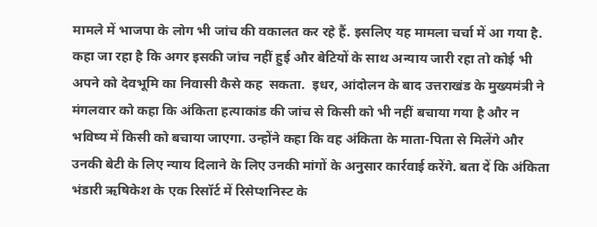मामले में भाजपा के लोग भी जांच की वकालत कर रहे हैं. इसलिए यह मामला चर्चा में आ गया है. कहा जा रहा है कि अगर इसकी जांच नहीं हुई और बेटियों के साथ अन्याय जारी रहा तो कोई भी अपने को देवभूमि का निवासी कैसे कह  सकता.  इधर, आंदोलन के बाद उत्तराखंड के मुख्यमंत्री ने मंगलवार को कहा कि अंकिता हत्याकांड की जांच से किसी को भी नहीं बचाया गया है और न भविष्य में किसी को बचाया जाएगा. उन्होंने कहा कि वह अंकिता के माता-पिता से मिलेंगे और उनकी बेटी के लिए न्याय दिलाने के लिए उनकी मांगों के अनुसार कार्रवाई करेंगे. बता दें कि अंकिता  भंडारी ऋषिकेश के एक रिसॉर्ट में रिसेप्शनिस्ट के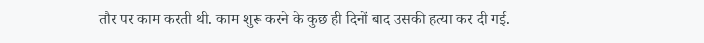तौर पर काम करती थी. काम शुरू करने के कुछ ही दिनों बाद उसकी हत्या कर दी गई.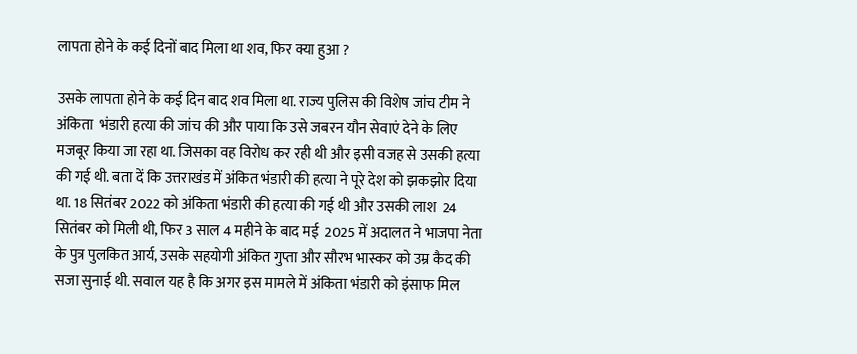लापता होने के कई दिनों बाद मिला था शव, फिर क्या हुआ ?

उसके लापता होने के कई दिन बाद शव मिला था. राज्य पुलिस की विशेष जांच टीम ने अंकिता  भंडारी हत्या की जांच की और पाया कि उसे जबरन यौन सेवाएं देने के लिए मजबूर किया जा रहा था. जिसका वह विरोध कर रही थी और इसी वजह से उसकी हत्या की गई थी. बता दें कि उत्तराखंड में अंकित भंडारी की हत्या ने पूरे देश को झकझोर दिया था. 18 सितंबर 2022 को अंकिता भंडारी की हत्या की गई थी और उसकी लाश  24 सितंबर को मिली थी, फिर 3 साल 4 महीने के बाद मई  2025 में अदालत ने भाजपा नेता के पुत्र पुलकित आर्य, उसके सहयोगी अंकित गुप्ता और सौरभ भास्कर को उम्र कैद की सजा सुनाई थी. सवाल यह है कि अगर इस मामले में अंकिता भंडारी को इंसाफ मिल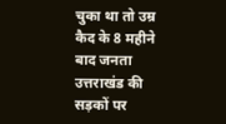चुका था तो उम्र कैद के 8 महीने बाद जनता उत्तराखंड की सड़कों पर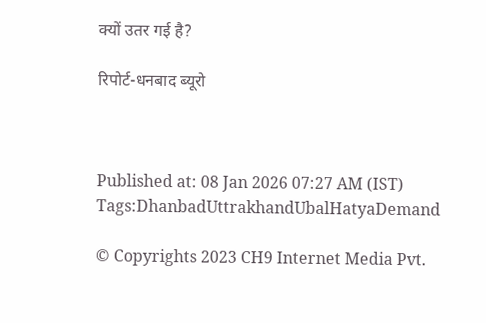क्यों उतर गई है?

रिपोर्ट-धनबाद ब्यूरो



Published at: 08 Jan 2026 07:27 AM (IST)
Tags:DhanbadUttrakhandUbalHatyaDemand

© Copyrights 2023 CH9 Internet Media Pvt.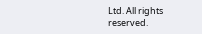Ltd. All rights reserved.